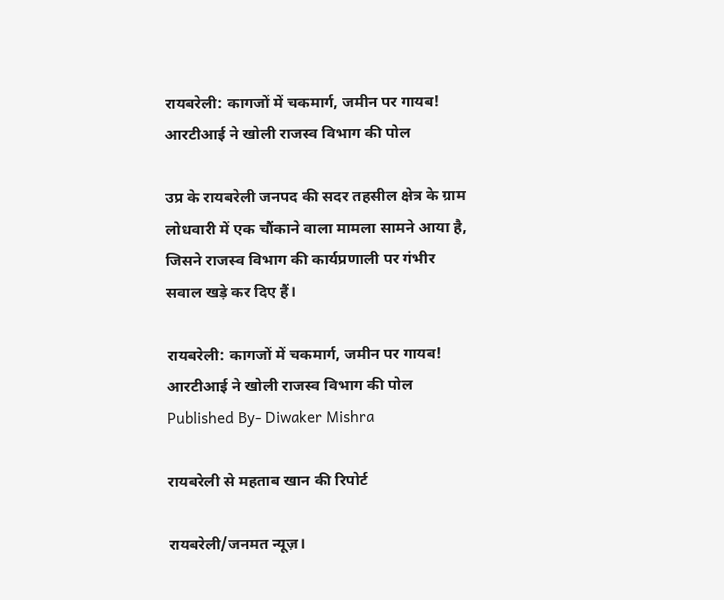रायबरेली: कागजों में चकमार्ग, जमीन पर गायब! आरटीआई ने खोली राजस्व विभाग की पोल

उप्र के रायबरेली जनपद की सदर तहसील क्षेत्र के ग्राम लोधवारी में एक चौंकाने वाला मामला सामने आया है, जिसने राजस्व विभाग की कार्यप्रणाली पर गंभीर सवाल खड़े कर दिए हैं।

रायबरेली: कागजों में चकमार्ग, जमीन पर गायब! आरटीआई ने खोली राजस्व विभाग की पोल
Published By- Diwaker Mishra

रायबरेली से महताब खान की रिपोर्ट

रायबरेली/जनमत न्यूज़।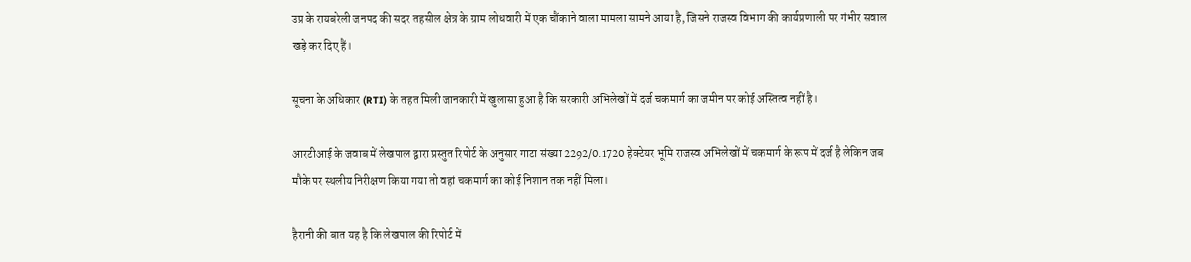उप्र के रायबरेली जनपद की सदर तहसील क्षेत्र के ग्राम लोधवारी में एक चौंकाने वाला मामला सामने आया है, जिसने राजस्व विभाग की कार्यप्रणाली पर गंभीर सवाल खड़े कर दिए हैं।

सूचना के अधिकार (RTI) के तहत मिली जानकारी में खुलासा हुआ है कि सरकारी अभिलेखों में दर्ज चकमार्ग का जमीन पर कोई अस्तित्व नहीं है।

आरटीआई के जवाब में लेखपाल द्वारा प्रस्तुत रिपोर्ट के अनुसार गाटा संख्या 2292/0.1720 हेक्टेयर भूमि राजस्व अभिलेखों में चकमार्ग के रूप में दर्ज है लेकिन जब मौके पर स्थलीय निरीक्षण किया गया तो वहां चकमार्ग का कोई निशान तक नहीं मिला।

हैरानी की बात यह है कि लेखपाल की रिपोर्ट में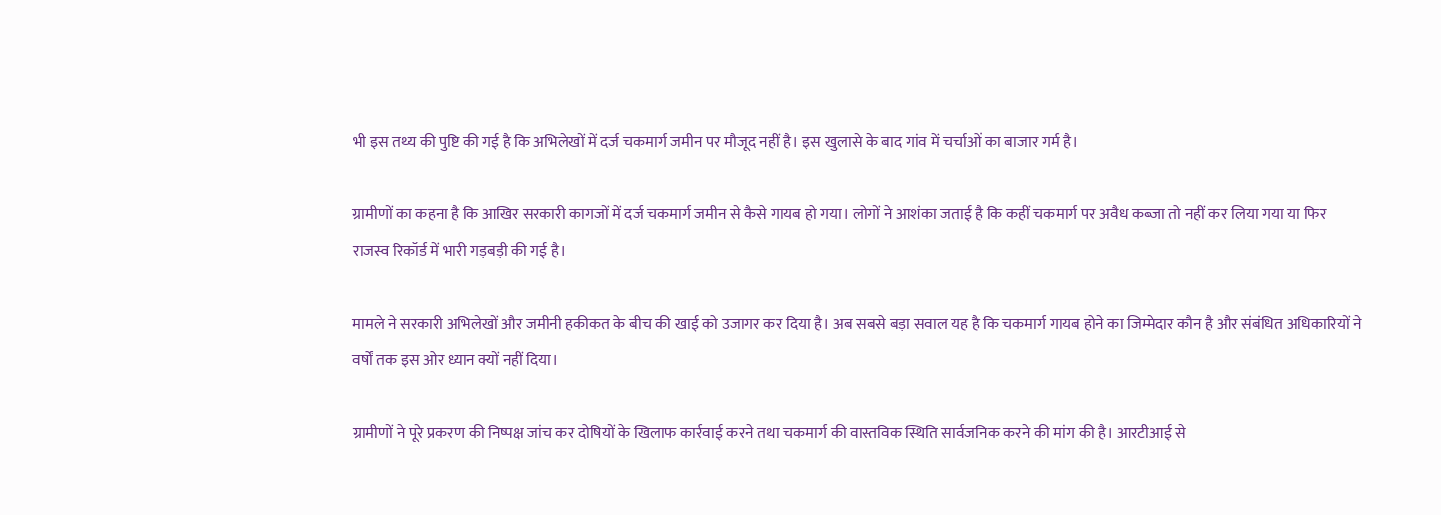भी इस तथ्य की पुष्टि की गई है कि अभिलेखों में दर्ज चकमार्ग जमीन पर मौजूद नहीं है। इस खुलासे के बाद गांव में चर्चाओं का बाजार गर्म है।

ग्रामीणों का कहना है कि आखिर सरकारी कागजों में दर्ज चकमार्ग जमीन से कैसे गायब हो गया। लोगों ने आशंका जताई है कि कहीं चकमार्ग पर अवैध कब्जा तो नहीं कर लिया गया या फिर राजस्व रिकॉर्ड में भारी गड़बड़ी की गई है।

मामले ने सरकारी अभिलेखों और जमीनी हकीकत के बीच की खाई को उजागर कर दिया है। अब सबसे बड़ा सवाल यह है कि चकमार्ग गायब होने का जिम्मेदार कौन है और संबंधित अधिकारियों ने वर्षों तक इस ओर ध्यान क्यों नहीं दिया।

ग्रामीणों ने पूरे प्रकरण की निष्पक्ष जांच कर दोषियों के खिलाफ कार्रवाई करने तथा चकमार्ग की वास्तविक स्थिति सार्वजनिक करने की मांग की है। आरटीआई से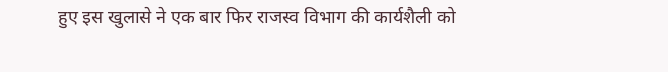हुए इस खुलासे ने एक बार फिर राजस्व विभाग की कार्यशैली को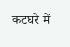कटघरे में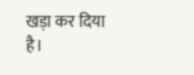खड़ा कर दिया है।